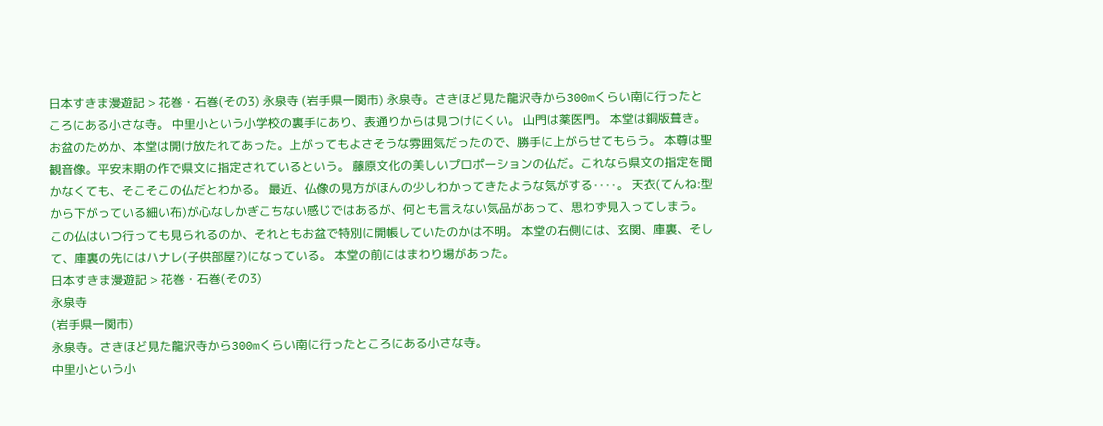日本すきま漫遊記 > 花巻・石巻(その3) 永泉寺 (岩手県一関市) 永泉寺。さきほど見た龍沢寺から300mくらい南に行ったところにある小さな寺。 中里小という小学校の裏手にあり、表通りからは見つけにくい。 山門は薬医門。 本堂は銅版葺き。 お盆のためか、本堂は開け放たれてあった。上がってもよさそうな雰囲気だったので、勝手に上がらせてもらう。 本尊は聖観音像。平安末期の作で県文に指定されているという。 藤原文化の美しいプロポーションの仏だ。これなら県文の指定を聞かなくても、そこそこの仏だとわかる。 最近、仏像の見方がほんの少しわかってきたような気がする‥‥。 天衣(てんね:型から下がっている細い布)が心なしかぎこちない感じではあるが、何とも言えない気品があって、思わず見入ってしまう。 この仏はいつ行っても見られるのか、それともお盆で特別に開帳していたのかは不明。 本堂の右側には、玄関、庫裏、そして、庫裏の先にはハナレ(子供部屋?)になっている。 本堂の前にはまわり場があった。
日本すきま漫遊記 > 花巻・石巻(その3)
永泉寺
(岩手県一関市)
永泉寺。さきほど見た龍沢寺から300mくらい南に行ったところにある小さな寺。
中里小という小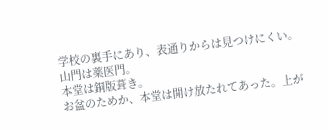学校の裏手にあり、表通りからは見つけにくい。
山門は薬医門。
本堂は銅版葺き。
お盆のためか、本堂は開け放たれてあった。上が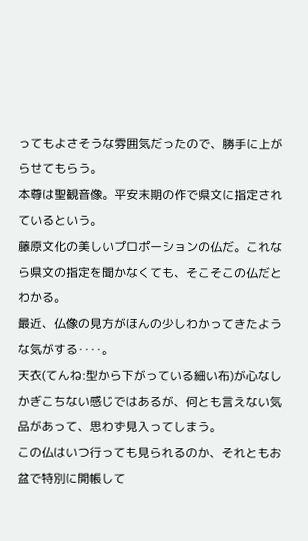ってもよさそうな雰囲気だったので、勝手に上がらせてもらう。
本尊は聖観音像。平安末期の作で県文に指定されているという。
藤原文化の美しいプロポーションの仏だ。これなら県文の指定を聞かなくても、そこそこの仏だとわかる。
最近、仏像の見方がほんの少しわかってきたような気がする‥‥。
天衣(てんね:型から下がっている細い布)が心なしかぎこちない感じではあるが、何とも言えない気品があって、思わず見入ってしまう。
この仏はいつ行っても見られるのか、それともお盆で特別に開帳して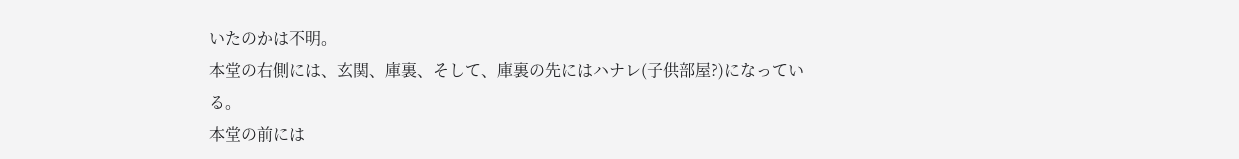いたのかは不明。
本堂の右側には、玄関、庫裏、そして、庫裏の先にはハナレ(子供部屋?)になっている。
本堂の前には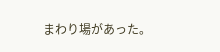まわり場があった。